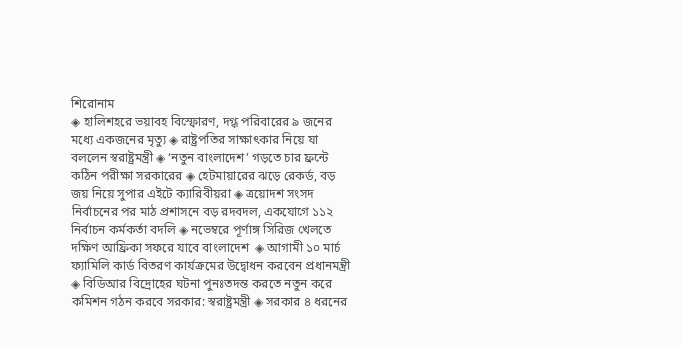শিরোনাম
◈ হালিশহরে ভয়াবহ বিস্ফোরণ, দগ্ধ পরিবারের ৯ জনের মধ্যে একজনের মৃত্যু ◈ রাষ্ট্রপতির সাক্ষাৎকার নিয়ে যা বললেন স্বরাষ্ট্রমন্ত্রী ◈ ‘নতুন বাংলাদেশ’ গড়তে চার ফ্রন্টে কঠিন পরীক্ষা সরকারের ◈ হেটমায়ারের ঝড়ে রেকর্ড, বড় জয় নিয়ে সুপার এইটে ক্যারিবীয়রা ◈ ত্রয়োদশ সংসদ নির্বাচনের পর মাঠ প্রশাসনে বড় রদবদল, একযোগে ১১২ নির্বাচন কর্মকর্তা বদলি ◈ ন‌ভেম্ব‌রে পূর্ণাঙ্গ সিরিজ খেলতে দক্ষিণ আফ্রিকা সফরে যাবে বাংলাদেশ  ◈ আগামী ১০ মার্চ ফ্যামিলি কার্ড বিতরণ কার্যক্রমের উদ্বোধন করবেন প্রধানমন্ত্রী ◈ বিডিআর বিদ্রোহের ঘটনা পুনঃতদন্ত করতে নতুন করে কমিশন গঠন করবে সরকার: স্বরাষ্ট্রমন্ত্রী ◈ সরকার ৪ ধরনের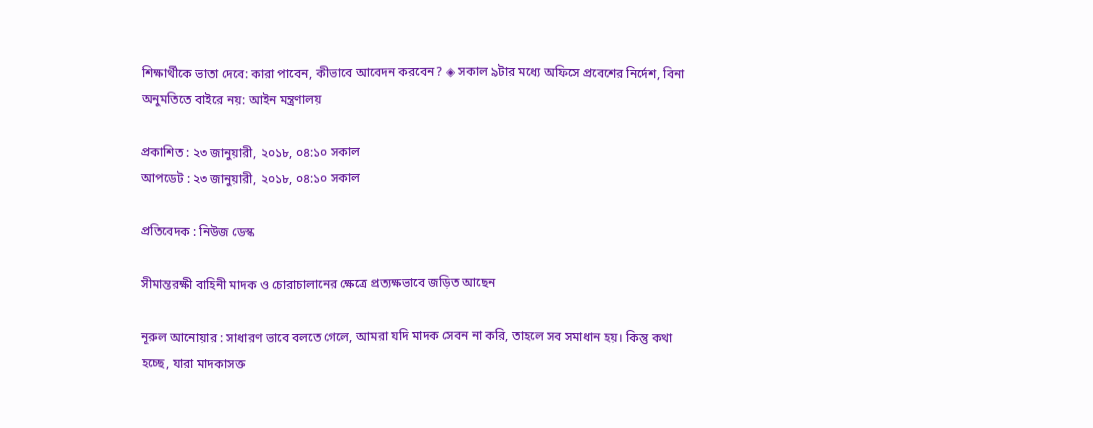শিক্ষার্থীকে ভাতা দেবে: কারা পাবেন, কীভাবে আবেদন করবেন? ◈ সকাল ৯টার মধ্যে অফিসে প্রবেশের নির্দেশ, বিনা অনুমতিতে বাইরে নয়: আইন মন্ত্রণালয়

প্রকাশিত : ২৩ জানুয়ারী, ২০১৮, ০৪:১০ সকাল
আপডেট : ২৩ জানুয়ারী, ২০১৮, ০৪:১০ সকাল

প্রতিবেদক : নিউজ ডেস্ক

সীমান্তরক্ষী বাহিনী মাদক ও চোরাচালানের ক্ষেত্রে প্রত্যক্ষভাবে জড়িত আছেন

নূরুল আনোয়ার : সাধারণ ভাবে বলতে গেলে, আমরা যদি মাদক সেবন না করি, তাহলে সব সমাধান হয়। কিন্তু কথা হচ্ছে, যারা মাদকাসক্ত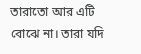তারাতো আর এটি বোঝে না। তারা যদি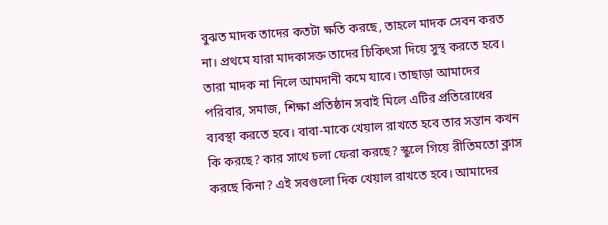বুঝত মাদক তাদের কতটা ক্ষতি করছে, তাহলে মাদক সেবন করত না। প্রথমে যারা মাদকাসক্ত তাদের চিকিৎসা দিয়ে সুস্থ করতে হবে। তারা মাদক না নিলে আমদানী কমে যাবে। তাছাড়া আমাদের পরিবার, সমাজ, শিক্ষা প্রতিষ্ঠান সবাই মিলে এটির প্রতিরোধের ব্যবস্থা করতে হবে। বাবা-মাকে খেয়াল রাখতে হবে তার সন্তান কখন কি করছে? কার সাথে চলা ফেরা করছে? স্কুলে গিয়ে রীতিমতো ক্লাস করছে কিনা? এই সবগুলো দিক খেয়াল রাখতে হবে। আমাদের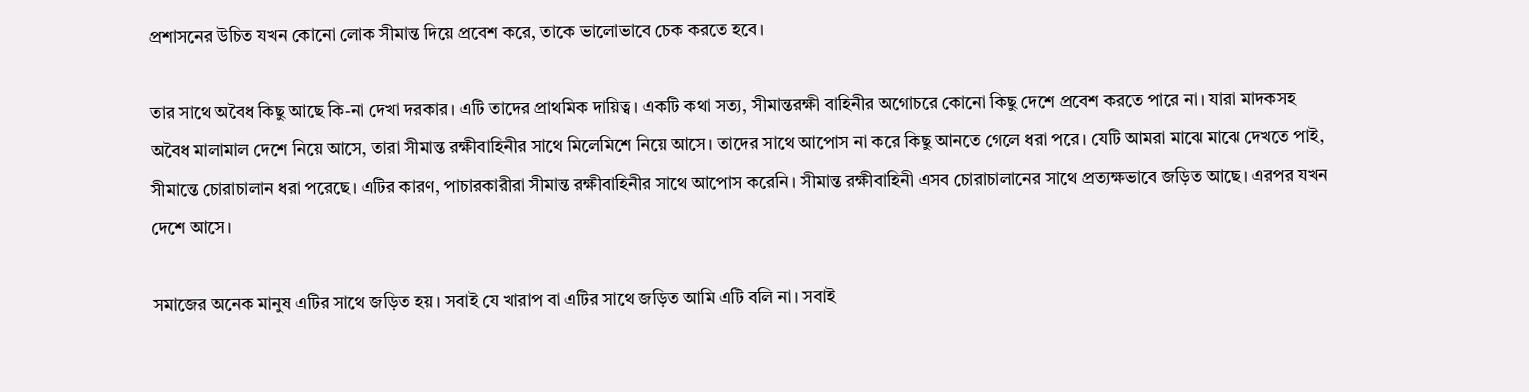প্রশাসনের উচিত যখন কোনো লোক সীমান্ত দিয়ে প্রবেশ করে, তাকে ভালোভাবে চেক করতে হবে।

তার সাথে অবৈধ কিছু আছে কি-না দেখা দরকার। এটি তাদের প্রাথমিক দায়িত্ব। একটি কথা সত্য, সীমান্তরক্ষী বাহিনীর অগোচরে কোনো কিছু দেশে প্রবেশ করতে পারে না। যারা মাদকসহ অবৈধ মালামাল দেশে নিয়ে আসে, তারা সীমান্ত রক্ষীবাহিনীর সাথে মিলেমিশে নিয়ে আসে। তাদের সাথে আপোস না করে কিছু আনতে গেলে ধরা পরে। যেটি আমরা মাঝে মাঝে দেখতে পাই, সীমান্তে চোরাচালান ধরা পরেছে। এটির কারণ, পাচারকারীরা সীমান্ত রক্ষীবাহিনীর সাথে আপোস করেনি। সীমান্ত রক্ষীবাহিনী এসব চোরাচালানের সাথে প্রত্যক্ষভাবে জড়িত আছে। এরপর যখন দেশে আসে।

সমাজের অনেক মানুষ এটির সাথে জড়িত হয়। সবাই যে খারাপ বা এটির সাথে জড়িত আমি এটি বলি না। সবাই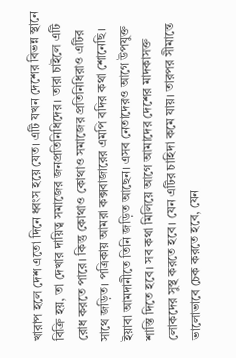খারাপ হলে দেশ এতো দিনে ধ্বংস হয়ে যেত। এটি যখন দেশের বিভন্ন স্থানে বিক্রি হয়, তা দেখার দায়িত্ব সমাজের জনপ্রতিনিধিদের। তারা চাইলে এটি রোধ করতে পারে। কিন্তু কোথাও কোথাও সমাজের প্রতিনিধিরাও এটির সাথে জড়িত। পত্রিকায় আমরা কক্সবাজারের এমপি বদির কথা শোনেছি। ইয়াবা আমদানীতে তিনি জড়িত আছেন। এসব নেতাদেরও আগে উপযুক্ত শাস্তি দিতে হবে। সব কথা মিলিয়ে আগে আমাদের দেশের মাদকাসক্ত লোকদের সুস্থ করতে হবে। যেন এটির চাহিদা কমে যায়। তারপর সীমান্তে ভালোভাবে চেক করতে হবে, যেন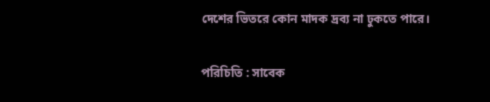দেশের ভিতরে কোন মাদক দ্রব্য না ঢুকতে পারে।

পরিচিতি : সাবেক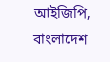আইজিপি, বাংলাদেশ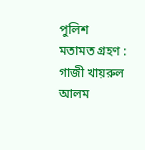পুলিশ
মতামত গ্রহণ : গাজী খায়রুল আলম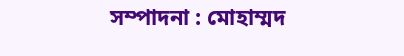সম্পাদনা : মোহাম্মদ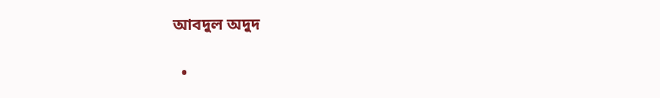আবদুল অদুদ

  •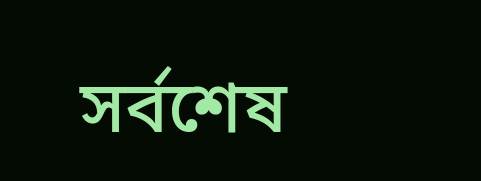সর্বশেষ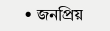• জনপ্রিয়